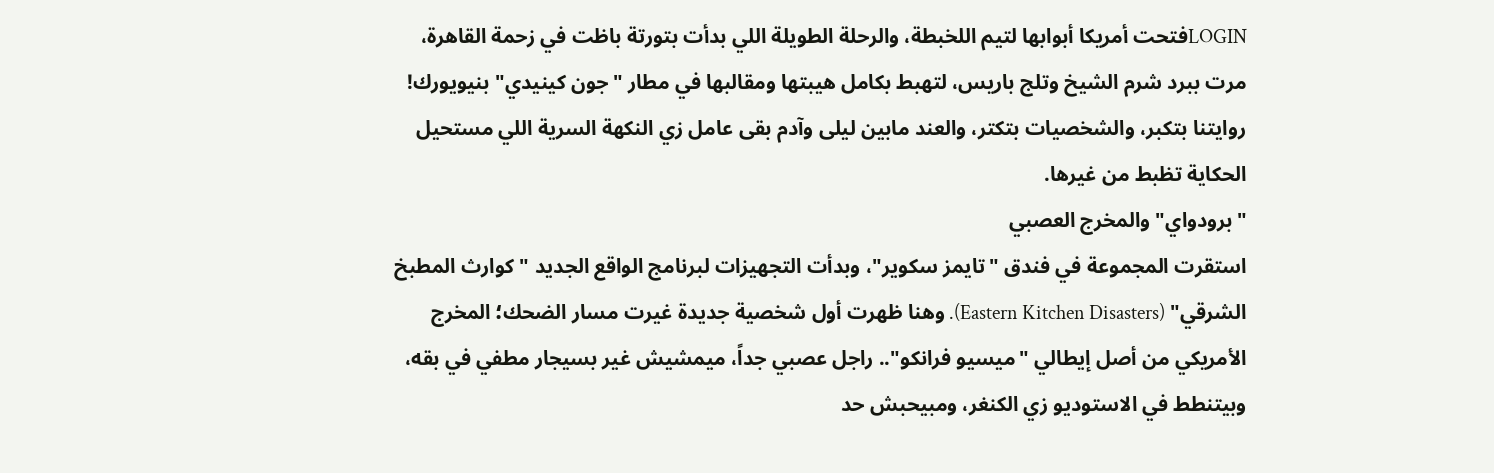LOGINفتحت أمريكا أبوابها لتيم اللخبطة، والرحلة الطويلة اللي بدأت بتورتة باظت في زحمة القاهرة، مرت ببرد شرم الشيخ وتلج باريس، لتهبط بكامل هيبتها ومقالبها في مطار "جون كينيدي" بنيويورك! روايتنا بتكبر، والشخصيات بتكتر، والعند مابين ليلى وآدم بقى عامل زي النكهة السرية اللي مستحيل الحكاية تظبط من غيرها.
"برودواي" والمخرج العصبي
استقرت المجموعة في فندق "تايمز سكوير"، وبدأت التجهيزات لبرنامج الواقع الجديد "كوارث المطبخ الشرقي" (Eastern Kitchen Disasters). وهنا ظهرت أول شخصية جديدة غيرت مسار الضحك؛ المخرج الأمريكي من أصل إيطالي "ميسيو فرانكو".. راجل عصبي جداً، ميمشيش غير بسيجار مطفي في بقه، وبيتنطط في الاستوديو زي الكنغر، ومبيحبش حد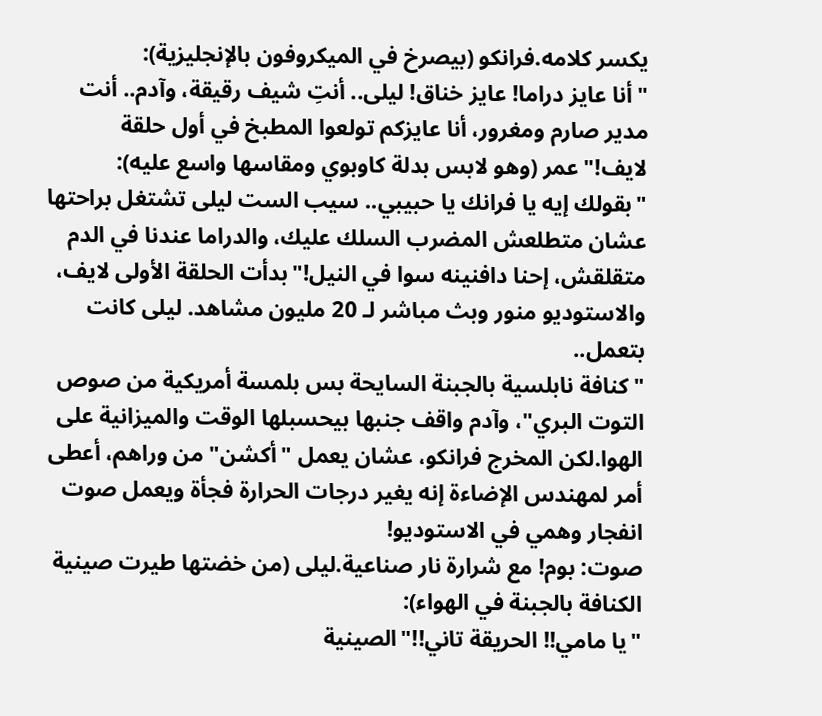يكسر كلامه.فرانكو (بيصرخ في الميكروفون بالإنجليزية):
"أنا عايز دراما! عايز خناق! ليلى.. أنتِ شيف رقيقة، وآدم.. أنت مدير صارم ومغرور، أنا عايزكم تولعوا المطبخ في أول حلقة لايف!"عمر (وهو لابس بدلة كاوبوي ومقاسها واسع عليه):
"بقولك إيه يا فرانك يا حبيبي.. سيب الست ليلى تشتغل براحتها عشان متطلعش المضرب السلك عليك، والدراما عندنا في الدم متقلقش، إحنا دافنينه سوا في النيل!"بدأت الحلقة الأولى لايف، والاستوديو منور وبث مباشر لـ 20 مليون مشاهد. ليلى كانت بتعمل..
"كنافة نابلسية بالجبنة السايحة بس بلمسة أمريكية من صوص التوت البري"، وآدم واقف جنبها بيحسبلها الوقت والميزانية على الهوا.لكن المخرج فرانكو، عشان يعمل "أكشن" من وراهم، أعطى أمر لمهندس الإضاءة إنه يغير درجات الحرارة فجأة ويعمل صوت انفجار وهمي في الاستوديو!
صوت: بوم! مع شرارة نار صناعية.ليلى (من خضتها طيرت صينية الكنافة بالجبنة في الهواء):
"يا مامي!! الحريقة تاني!!"الصينية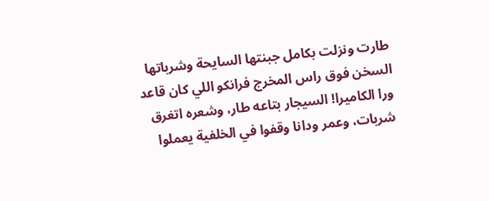طارت ونزلت بكامل جبنتها السايحة وشرباتها السخن فوق راس المخرج فرانكو اللي كان قاعد ورا الكاميرا! السيجار بتاعه طار، وشعره اتغرق شربات، وعمر ودانا وقفوا في الخلفية يعملوا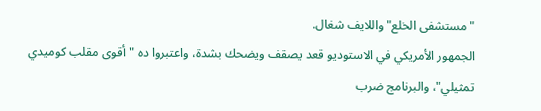"مستشفى الخلع" واللايف شغال.
الجمهور الأمريكي في الاستوديو قعد يصقف ويضحك بشدة، واعتبروا ده "أقوى مقلب كوميدي تمثيلي"، والبرنامج ضرب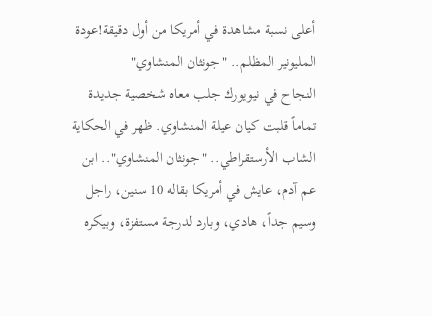أعلى نسبة مشاهدة في أمريكا من أول دقيقة!عودة المليونير المظلم.. "جونثان المنشاوي"
النجاح في نيويورك جلب معاه شخصية جديدة تماماً قلبت كيان عيلة المنشاوي. ظهر في الحكاية الشاب الأرستقراطي.. "جونثان المنشاوي".. ابن عم آدم، عايش في أمريكا بقاله 10 سنين، راجل وسيم جداً، هادي، وبارد لدرجة مستفزة، وبيكره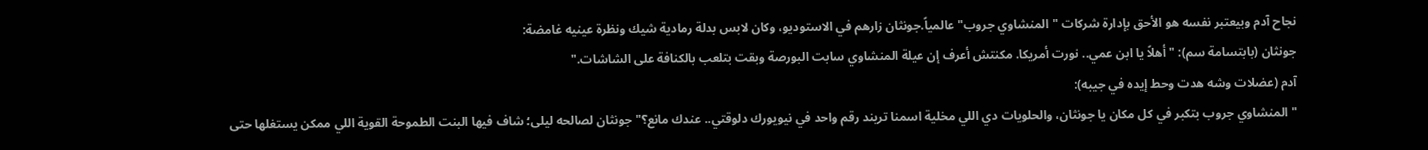نجاح آدم وبيعتبر نفسه هو الأحق بإدارة شركات "المنشاوي جروب" عالمياً.جونثان زارهم في الاستوديو، وكان لابس بدلة رمادية شيك ونظرة عينيه غامضة:
جونثان (بابتسامة سم): "أهلاً يا ابن عمي.. نورت أمريكا. مكنتش أعرف إن عيلة المنشاوي سابت البورصة وبقت بتلعب بالكنافة على الشاشات."
آدم (عضلات وشه هدت وحط إيده في جيبه):
"المنشاوي جروب بتكبر في كل مكان يا جونثان، والحلويات دي اللي مخلية اسمنا تريند رقم واحد في نيويورك دلوقتي.. عندك مانع؟" جونثان لصالحه ليلى؛ شاف فيها البنت الطموحة القوية اللي ممكن يستغلها حتى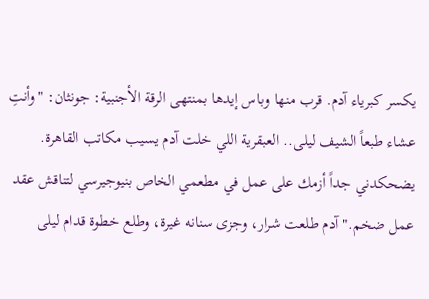يكسر كبرياء آدم. قرب منها وباس إيدها بمنتهى الرقة الأجنبية: جونثان: "وأنتِ عشاء طبعاً الشيف ليلى.. العبقرية اللي خلت آدم يسيب مكاتب القاهرة. يضحكدني جداً أزمك على عمل في مطعمي الخاص بنيوجيرسي لتناقش عقد عمل ضخم." آدم طلعت شرار، وجزى سنانه غيرة، وطلع خطوة قدام ليلى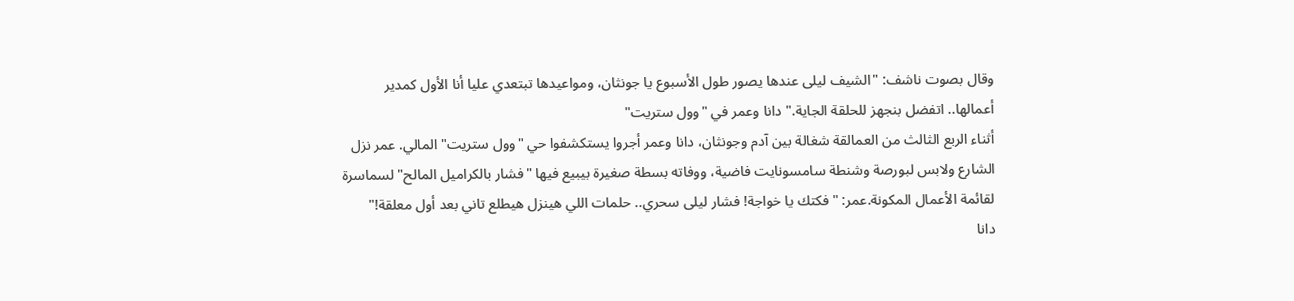وقال بصوت ناشف: "الشيف ليلى عندها يصور طول الأسبوع يا جونثان، ومواعيدها تبتعدي عليا أنا الأول كمدير أعمالها.. اتفضل بنجهز للحلقة الجاية."دانا وعمر في "وول ستريت"
أثناء الربع الثالث من العمالقة شغالة بين آدم وجونثان، دانا وعمر أجروا يستكشفوا حي "وول ستريت" المالي. عمر نزل الشارع ولابس لبورصة وشنطة سامسونايت فاضية، ووفاته بسطة صغيرة بيبيع فيها "فشار بالكراميل المالح" لسماسرة لقائمة الأعمال المكونة.عمر: "فكتك يا خواجة! فشار ليلى سحري.. حلمات اللي هينزل هيطلع تاني بعد أول معلقة!"
دانا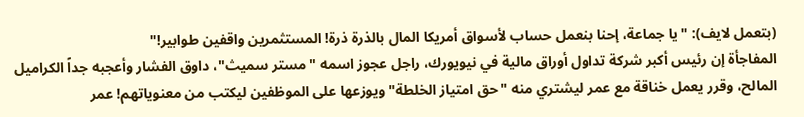(بتعمل لايف): "يا جماعة، إحنا بنعمل حساب لأسواق أمريكا المال بالذرة ذرة! المستثمرين واقفين طوابير!"
المفاجأة إن رئيس أكبر شركة تداول أوراق مالية في نيويورك، راجل عجوز اسمه "مستر سميث"، داوق الفشار وأعجبه جداً الكراميل المالح، وقرر يعمل خناقة مع عمر ليشتري منه "حق امتياز الخلطة" ويوزعها على الموظفين ليكتب من معنوياتهم! عمر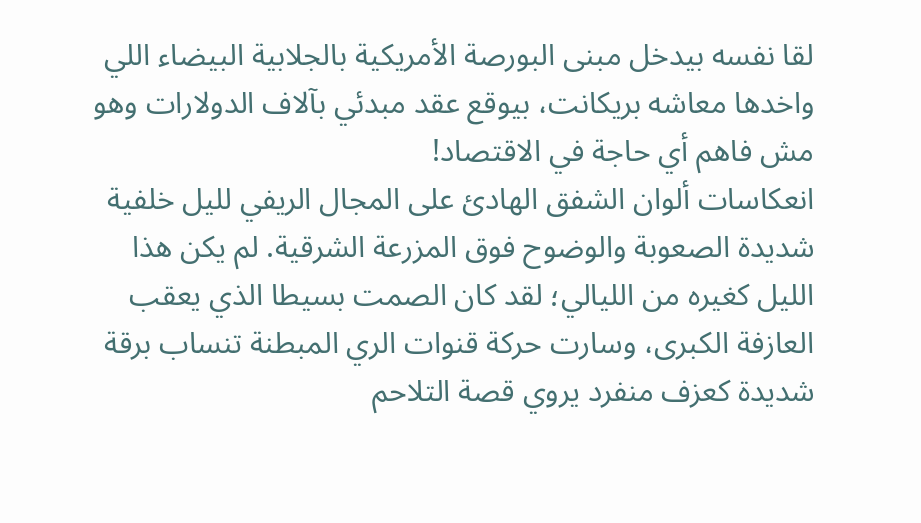لقا نفسه بيدخل مبنى البورصة الأمريكية بالجلابية البيضاء اللي واخدها معاشه بريكانت، بيوقع عقد مبدئي بآلاف الدولارات وهو مش فاهم أي حاجة في الاقتصاد!
انعكاسات ألوان الشفق الهادئ على المجال الريفي لليل خلفية شديدة الصعوبة والوضوح فوق المزرعة الشرقية. لم يكن هذا الليل كغيره من الليالي؛ لقد كان الصمت بسيطا الذي يعقب العازفة الكبرى، وسارت حركة قنوات الري المبطنة تنساب برقة شديدة كعزف منفرد يروي قصة التلاحم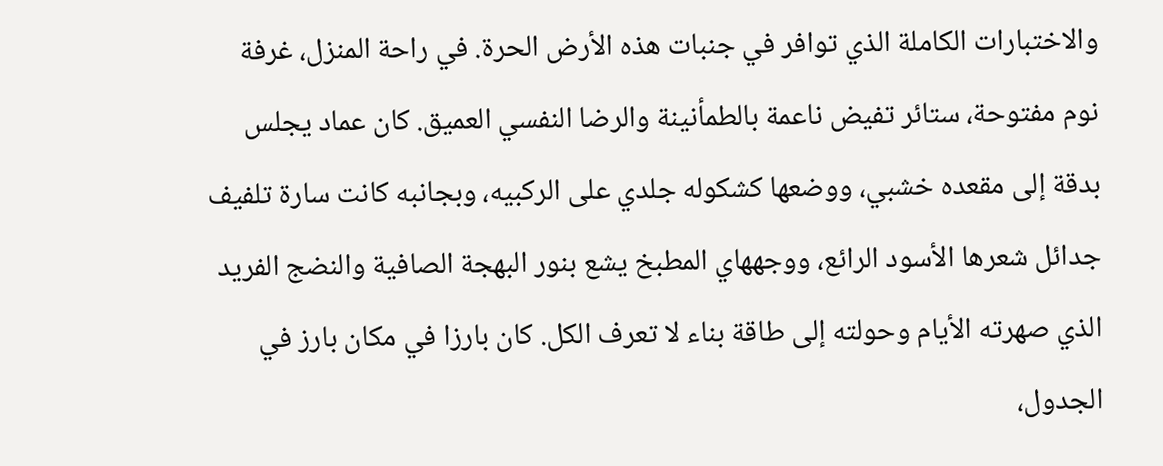والاختبارات الكاملة الذي توافر في جنبات هذه الأرض الحرة. في راحة المنزل، غرفة نوم مفتوحة، ستائر تفيض ناعمة بالطمأنينة والرضا النفسي العميق. كان عماد يجلس بدقة إلى مقعده خشبي، ووضعها كشكوله جلدي على الركبيه، وبجانبه كانت سارة تلفيف جدائل شعرها الأسود الرائع، ووجههاي المطبخ يشع بنور البهجة الصافية والنضج الفريد الذي صهرته الأيام وحولته إلى طاقة بناء لا تعرف الكل. كان بارزا في مكان بارز في الجدول،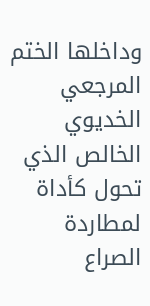وداخلها الختم المرجعي الخديوي الخالص الذي تحول كأداة لمطاردة الصراع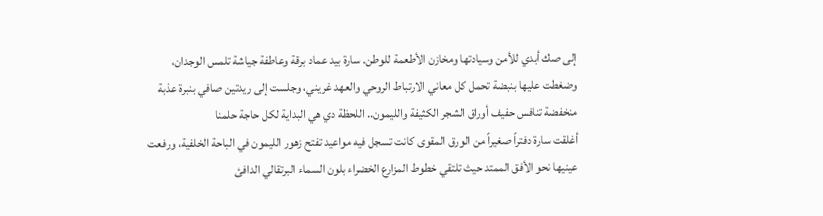إلى صك أبدي للأمن وسيادتها ومخازن الأطعمة للوطن. سارة بيد عماد برقة وعاطفة جياشة تلمس الوجدان، وضغطت عليها بنبضة تحمل كل معاني الارتباط الروحي والعهد غريني، وجلست إلى ريدتين صافي بنبرة عذبة منخفضة تنافس حفيف أوراق الشجر الكثيفة والليمون.. اللحظة دي هي البداية لكل حاجة حلمنا
أغلقت سارة دفتراً صغيراً من الورق المقوى كانت تسجل فيه مواعيد تفتح زهور الليمون في الباحة الخلفية، ورفعت عينيها نحو الأفق الممتد حيث تلتقي خطوط المزارع الخضراء بلون السماء البرتقالي الدافئ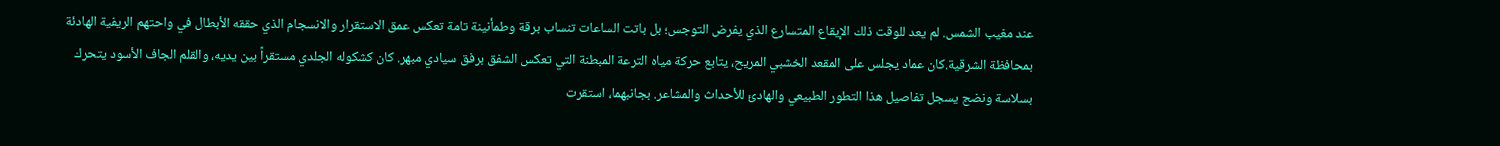عند مغيب الشمس. لم يعد للوقت ذلك الإيقاع المتسارع الذي يفرض التوجس؛ بل باتت الساعات تنساب برقة وطمأنينة تامة تعكس عمق الاستقرار والانسجام الذي حققه الأبطال في واحتهم الريفية الهادئة بمحافظة الشرقية.كان عماد يجلس على المقعد الخشبي المريح، يتابع حركة مياه الترعة المبطنة التي تعكس الشفق برفق سيادي مبهر. كان كشكوله الجلدي مستقراً بين يديه، والقلم الجاف الأسود يتحرك بسلاسة ونضج يسجل تفاصيل هذا التطور الطبيعي والهادئ للأحداث والمشاعر. بجانبهما، استقرت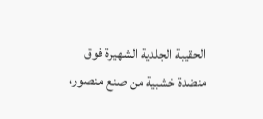الحقيبة الجلدية الشهيرة فوق منضدة خشبية من صنع منصور،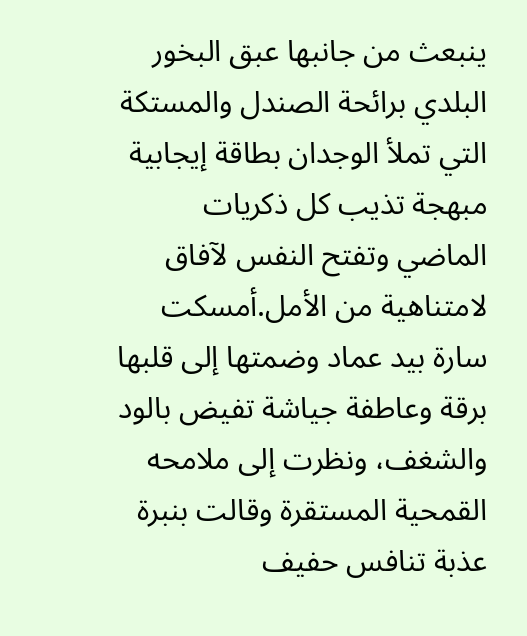ينبعث من جانبها عبق البخور البلدي برائحة الصندل والمستكة التي تملأ الوجدان بطاقة إيجابية مبهجة تذيب كل ذكريات الماضي وتفتح النفس لآفاق لامتناهية من الأمل.أمسكت سارة بيد عماد وضمتها إلى قلبها برقة وعاطفة جياشة تفيض بالود والشغف، ونظرت إلى ملامحه القمحية المستقرة وقالت بنبرة عذبة تنافس حفيف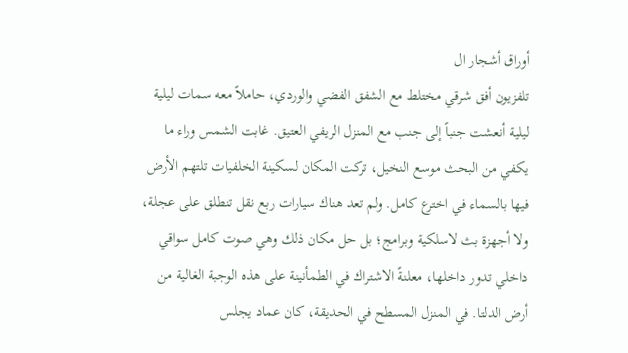أوراق أشجار ال
تلفزيون أفق شرقي مختلط مع الشفق الفضي والوردي، حاملاً معه سمات ليلية ليلية أنعشت جنباً إلى جنب مع المنزل الريفي العتيق. غابت الشمس وراء ما يكفي من البحث موسع النخيل، تركت المكان لسكينة الخلفيات تلتهم الأرض فيها بالسماء في اخترع كامل. ولم تعد هناك سيارات ربع نقل تنطلق على عجلة، ولا أجهزة بث لاسلكية وبرامج؛ بل حل مكان ذلك وهي صوت كامل سواقي داخلي تدور داخلها، معلنةً الاشتراك في الطمأنينة على هذه الوجبة الغالية من أرض الدلتا. في المنزل المسطح في الحديقة، كان عماد يجلس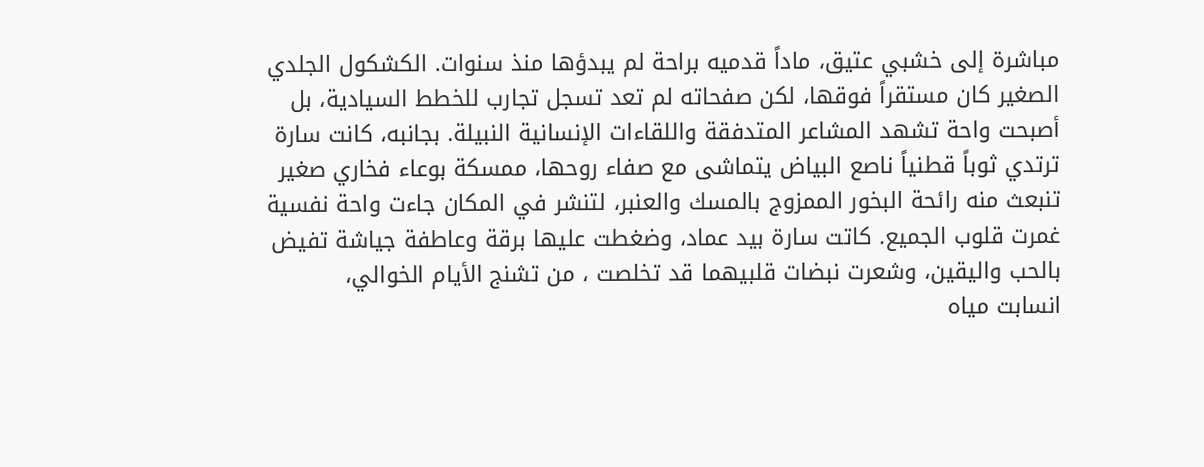مباشرة إلى خشبي عتيق، ماداً قدميه براحة لم يبدؤها منذ سنوات. الكشكول الجلدي الصغير كان مستقراً فوقها، لكن صفحاته لم تعد تسجل تجارب للخطط السيادية، بل أصبحت واحة تشهد المشاعر المتدفقة واللقاءات الإنسانية النبيلة. بجانبه، كانت سارة ترتدي ثوباً قطنياً ناصع البياض يتماشى مع صفاء روحها، ممسكة بوعاء فخاري صغير تنبعث منه رائحة البخور الممزوج بالمسك والعنبر، لتنشر في المكان جاءت واحة نفسية غمرت قلوب الجميع. كاتت سارة بيد عماد، وضغطت عليها برقة وعاطفة جياشة تفيض بالحب واليقين، وشعرت نبضات قلبيهما قد تخلصت ، من تشنج الأيام الخوالي،
انسابت مياه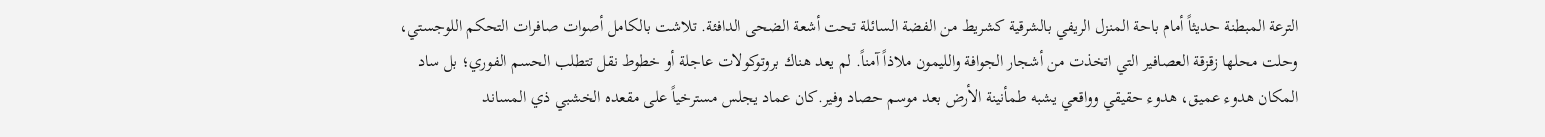الترعة المبطنة حديثاً أمام باحة المنزل الريفي بالشرقية كشريط من الفضة السائلة تحت أشعة الضحى الدافئة. تلاشت بالكامل أصوات صافرات التحكم اللوجستي، وحلت محلها زقزقة العصافير التي اتخذت من أشجار الجوافة والليمون ملاذاً آمناً. لم يعد هناك بروتوكولات عاجلة أو خطوط نقل تتطلب الحسم الفوري؛ بل ساد المكان هدوء عميق، هدوء حقيقي وواقعي يشبه طمأنينة الأرض بعد موسم حصاد وفير.كان عماد يجلس مسترخياً على مقعده الخشبي ذي المساند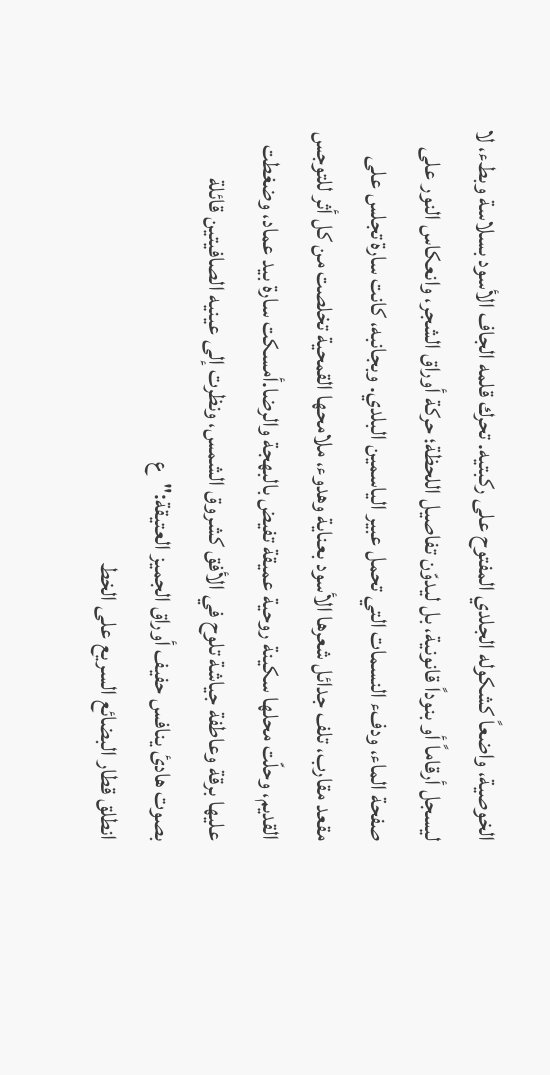الخوصية، واضعاً كشكوله الجلدي المفتوح على ركبتيه. تحرك قلمه الجاف الأسود بسلاسة وبطء، لا ليسجل أرقاماً أو بنوداً قانونية، بل ليدوّن تفاصيل اللحظة؛ حركة أوراق الشجر، وانعكاس النور على صفحة الماء، ودفء النسمات التي تحمل عبير الياسمين البلدي. وبجانبه، كانت سارة تجلس على مقعد مقارب، تلف جدائل شعرها الأسود بعناية وهدوء، ملامحها القمحية تخلصت من كل أثر للتوجس القديم، وحلّت محلها سكينة روحية عميقة تفيض بالبهجة والرضا.أمسكت سارة بيد عماد، وضغطت عليها برقة وعاطفة جياشة تلوح في الأفق كشروق الشمس، ونظرت إلى عينيه الصافيتين قائلة بصوت هادئ ينافس حفيف أوراق الجميز العتيقة:"ع
انطلق قطار البضائع السريع على الخط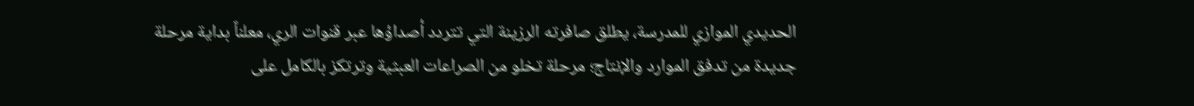الحديدي الموازي للمدرسة، يطلق صافرته الرزينة التي تتردد أصداؤها عبر قنوات الري، معلناً بداية مرحلة جديدة من تدفق الموارد والإنتاج؛ مرحلة تخلو من الصراعات العبثية وترتكز بالكامل على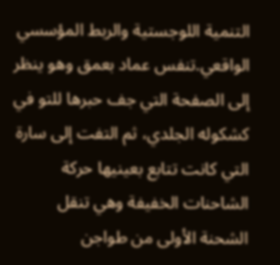التنمية اللوجستية والربط المؤسسي الواقعي.تنفس عماد بعمق وهو ينظر إلى الصفحة التي جف حبرها للتو في كشكوله الجلدي، ثم التفت إلى سارة التي كانت تتابع بعينيها حركة الشاحنات الخفيفة وهي تنقل الشحنة الأولى من طواجن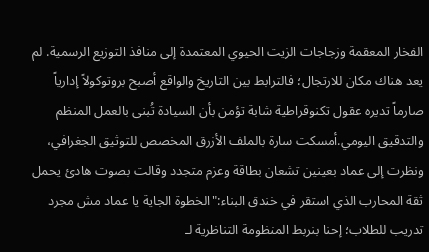الفخار المعقمة وزجاجات الزيت الحيوي المعتمدة إلى منافذ التوزيع الرسمية. لم يعد هناك مكان للارتجال؛ فالترابط بين التاريخ والواقع أصبح بروتوكولاً إدارياً صارماً تديره عقول تكنوقراطية شابة تؤمن بأن السيادة تُبنى بالعمل المنظم والتدقيق اليومي.أمسكت سارة بالملف الأزرق المخصص للتوثيق الجغرافي، ونظرت إلى عماد بعينين تشعان بطاقة وعزم متجدد وقالت بصوت هادئ يحمل ثقة المحارب الذي استقر في خندق البناء:"الخطوة الجاية يا عماد مش مجرد تدريب للطلاب؛ إحنا بنربط المنظومة التناظرية لـ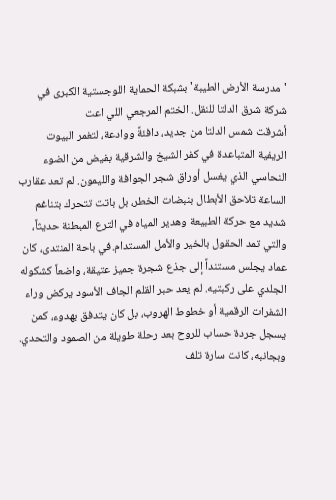'مدرسة الأرض الطيبة' بشبكة الحماية اللوجستية الكبرى في شركة شرق الدلتا للنقل. الختم المرجعي اللي اعت
أشرقت شمس الدلتا من جديد، دافئةً ووادعة، لتغمر البيوت الريفية المتباعدة في كفر الشيخ والشرقية بفيض من الضوء النحاسي الذي يغسل أوراق شجر الجوافة والليمون. لم تعد عقارب الساعة تلاحق الأبطال بنبضات الخطر، بل باتت تتحرك بتناغم شديد مع حركة الطبيعة وهدير المياه في الترع المبطنة حديثاً، والتي تمد الحقول بالخير والأمل المستدام.في باحة المنتدى، كان عماد يجلس مستنداً إلى جذع شجرة جميز عتيقة، واضعاً كشكوله الجلدي على ركبتيه. لم يعد حبر القلم الجاف الأسود يركض وراء الشفرات الرقمية أو خطوط الهروب، بل كان يتدفق بهدوء، كمن يسجل جردة حساب للروح بعد رحلة طويلة من الصمود والتحدي. وبجانبه، كانت سارة تلف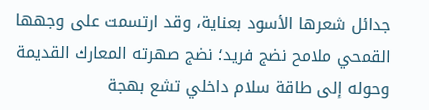جدائل شعرها الأسود بعناية، وقد ارتسمت على وجهها القمحي ملامح نضج فريد؛ نضج صهرته المعارك القديمة وحوله إلى طاقة سلام داخلي تشع بهجة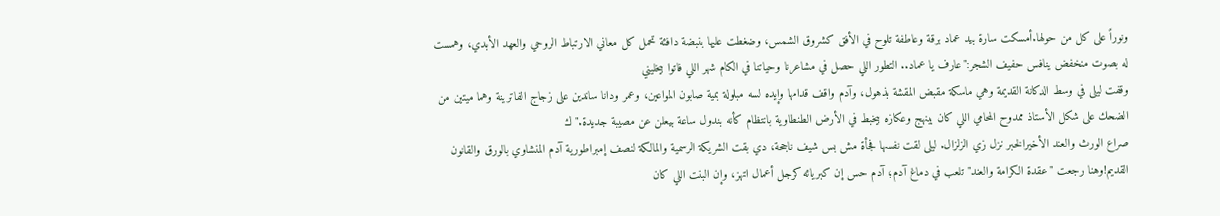ونوراً على كل من حولها.أمسكت سارة بيد عماد برقة وعاطفة تلوح في الأفق كشروق الشمس، وضغطت عليها بنبضة دافئة تحمل كل معاني الارتباط الروحي والعهد الأبدي، وهمست له بصوت منخفض ينافس حفيف الشجر:"عارف يا عماد.. التطور اللي حصل في مشاعرنا وحياتنا في الكام شهر اللي فاتوا بيخليني
وقفت ليلى في وسط الدكانة القديمة وهي ماسكة مقبض المقشة بذهول، وآدم واقف قدامها وإيده لسه مبلولة بمية صابون المواعين، وعمر ودانا ساندين على زجاج الفاترينة وهما ميتين من الضحك على شكل الأستاذ ممدوح المحامي اللي كان بينهج وعكازه بيخبط في الأرض الطنطاوية بانتظام كأنه بندول ساعة بيعلن عن مصيبة جديدة."ك
صراع الورث والعند الأخيرالخبر نزل زي الزلزال. ليلى لقت نفسها فجأة مش بس شيف ناجحة، دي بقت الشريكة الرسمية والمالكة لنصف إمبراطورية آدم المنشاوي بالورق والقانون القديم!وهنا رجعت "عقدة الكرامة والعند" تلعب في دماغ آدم؛ آدم حس إن كبريائه كرجل أعمال اتهز، وإن البنت اللي كان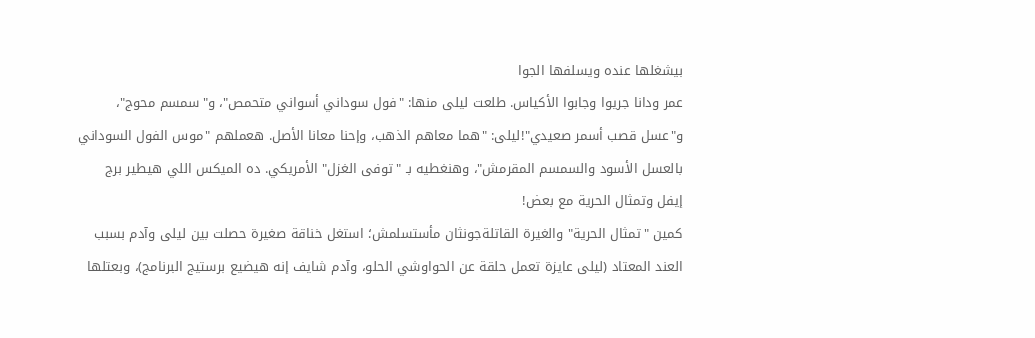بيشغلها عنده ويسلفها الجوا
عمر ودانا جريوا وجابوا الأكياس. طلعت ليلى منها: "فول سوداني أسواني متحمص"، و"سمسم محوج"، و"عسل قصب أسمر صعيدي"!ليلى: "هما معاهم الذهب، وإحنا معانا الأصل. هعملهم "موس الفول السوداني بالعسل الأسود والسمسم المقرمش"، وهنغطيه بـ "توفى الغزل" الأمريكي. ده الميكس اللي هيطير برج إيفل وتمثال الحرية مع بعض!
كمين "تمثال الحرية" والغيرة القاتلةجونثان مأستسلمش؛ استغل خناقة صغيرة حصلت بين ليلى وآدم بسبب العند المعتاد (ليلى عايزة تعمل حلقة عن الحواوشي الحلو، وآدم شايف إنه هيضيع برستيج البرنامج)، وبعتلها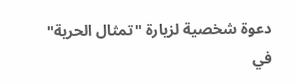دعوة شخصية لزيارة "تمثال الحرية" في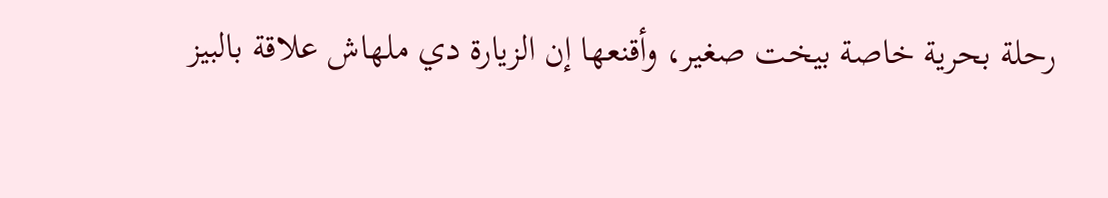رحلة بحرية خاصة بيخت صغير، وأقنعها إن الزيارة دي ملهاش علاقة بالبيز